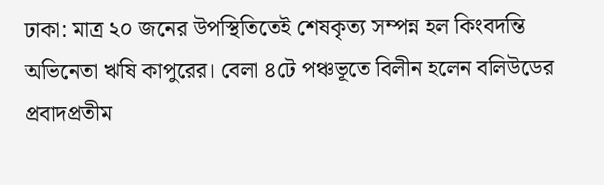ঢাকা: মাত্র ২০ জনের উপস্থিতিতেই শেষকৃত্য সম্পন্ন হল কিংবদন্তি অভিনেতা ঋষি কাপুরের। বেলা ৪টে পঞ্চভূতে বিলীন হলেন বলিউডের প্রবাদপ্রতীম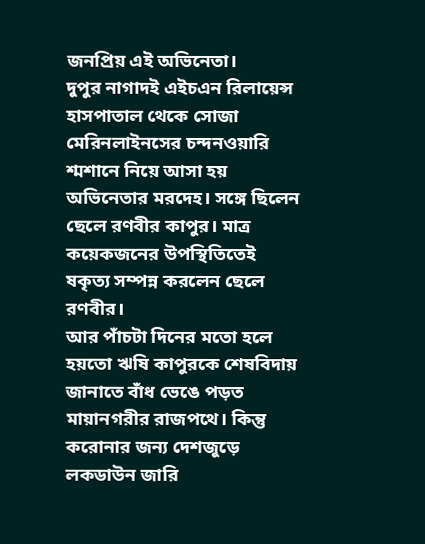জনপ্রিয় এই অভিনেতা।
দুপুর নাগাদই এইচএন রিলায়েন্স হাসপাতাল থেকে সোজা মেরিনলাইনসের চন্দনওয়ারি শ্মশানে নিয়ে আসা হয় অভিনেতার মরদেহ। সঙ্গে ছিলেন ছেলে রণবীর কাপুর। মাত্র কয়েকজনের উপস্থিতিতেই ষকৃত্য সম্পন্ন করলেন ছেলে রণবীর।
আর পাঁচটা দিনের মতো হলে হয়তো ঋষি কাপুরকে শেষবিদায় জানাতে বাঁধ ভেঙে পড়ত মায়ানগরীর রাজপথে। কিন্তু করোনার জন্য দেশজুড়ে লকডাউন জারি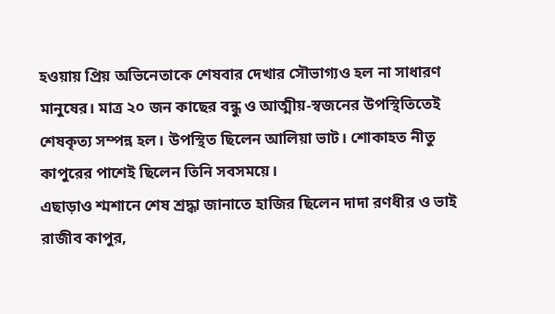হওয়ায় প্রিয় অভিনেতাকে শেষবার দেখার সৌভাগ্যও হল না সাধারণ মানুষের। মাত্র ২০ জন কাছের বন্ধু ও আত্মীয়-স্বজনের উপস্থিতিতেই শেষকৃত্য সম্পন্ন হল। উপস্থিত ছিলেন আলিয়া ভাট। শোকাহত নীতু কাপুরের পাশেই ছিলেন তিনি সবসময়ে।
এছাড়াও শ্মশানে শেষ শ্রদ্ধা জানাতে হাজির ছিলেন দাদা রণধীর ও ভাই রাজীব কাপুর,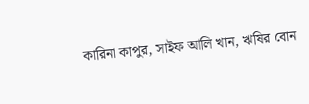কারিনা কাপুর, সাইফ আলি খান, ঋষির বোন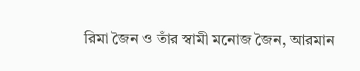রিমা জৈন ও তাঁর স্বামী মনোজ জৈন, আরমান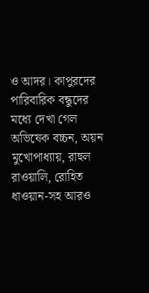ও আদর। কাপুরদের পারিবারিক বন্ধুদের মধ্যে দেখা গেল অভিষেক বচ্চন, অয়ন মুখোপাধ্যায়, রাহুল রাওয়ালি, রোহিত ধাওয়ান-সহ আরও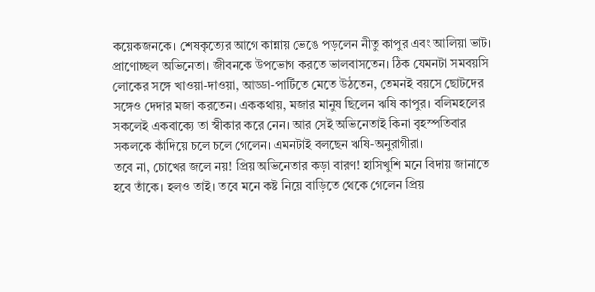কয়েকজনকে। শেষকৃত্যের আগে কান্নায় ভেঙে পড়লেন নীতু কাপুর এবং আলিয়া ভাট।
প্রাণোচ্ছল অভিনেতা। জীবনকে উপভোগ করতে ভালবাসতেন। ঠিক যেমনটা সমবয়সি লোকের সঙ্গে খাওয়া-দাওয়া, আড্ডা-পার্টিতে মেতে উঠতেন, তেমনই বয়সে ছোটদের সঙ্গেও দেদার মজা করতেন। এককথায়, মজার মানুষ ছিলেন ঋষি কাপুর। বলিমহলের সকলেই একবাক্যে তা স্বীকার করে নেন। আর সেই অভিনেতাই কিনা বৃহস্পতিবার সকলকে কাঁদিয়ে চলে চলে গেলেন। এমনটাই বলছেন ঋষি-অনুরাগীরা।
তবে না, চোখের জলে নয়! প্রিয় অভিনেতার কড়া বারণ! হাসিখুশি মনে বিদায় জানাতে হবে তাঁকে। হলও তাই। তবে মনে কষ্ট নিয়ে বাড়িতে থেকে গেলেন প্রিয়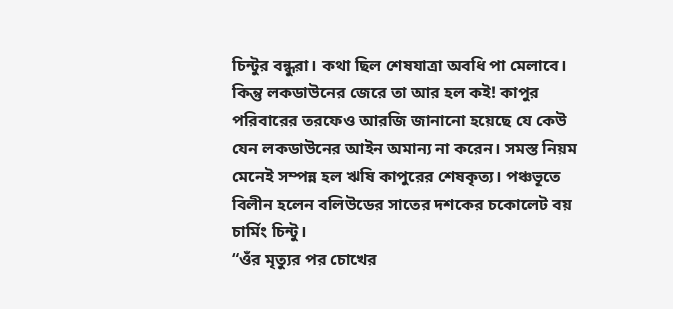চিন্টুর বন্ধুরা। কথা ছিল শেষযাত্রা অবধি পা মেলাবে। কিন্তু লকডাউনের জেরে তা আর হল কই! কাপুর পরিবারের তরফেও আরজি জানানো হয়েছে যে কেউ যেন লকডাউনের আইন অমান্য না করেন। সমস্ত নিয়ম মেনেই সম্পন্ন হল ঋষি কাপুরের শেষকৃত্য। পঞ্চভূতে বিলীন হলেন বলিউডের সাতের দশকের চকোলেট বয় চার্মিং চিন্টু।
“ওঁর মৃত্যুর পর চোখের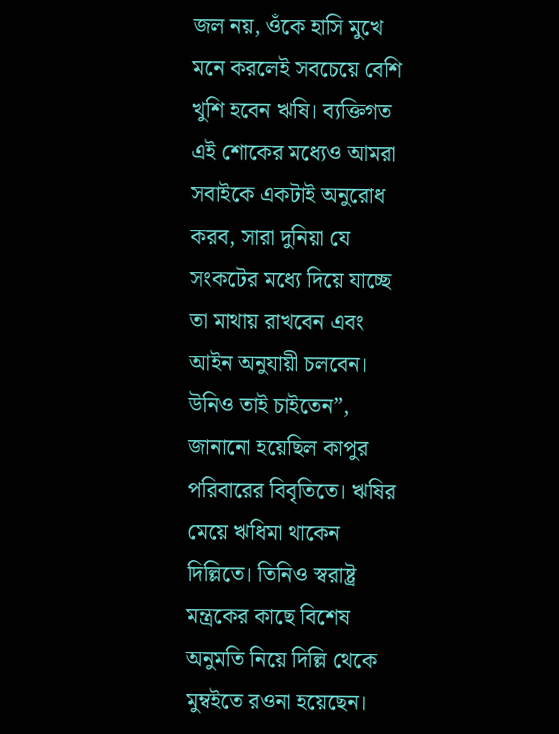জল নয়, ওঁকে হাসি মুখে মনে করলেই সবচেয়ে বেশি খুশি হবেন ঋষি। ব্যক্তিগত এই শোকের মধ্যেও আমরা সবাইকে একটাই অনুরোধ করব, সারা দুনিয়া যে সংকটের মধ্যে দিয়ে যাচ্ছে তা মাথায় রাখবেন এবং আইন অনুযায়ী চলবেন। উনিও তাই চাইতেন”, জানানো হয়েছিল কাপুর পরিবারের বিবৃতিতে। ঋষির মেয়ে ঋধিমা থাকেন দিল্লিতে। তিনিও স্বরাষ্ট্র মন্ত্রকের কাছে বিশেষ অনুমতি নিয়ে দিল্লি থেকে মুম্বইতে রওনা হয়েছেন।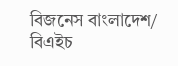বিজনেস বাংলাদেশ/ বিএইচ